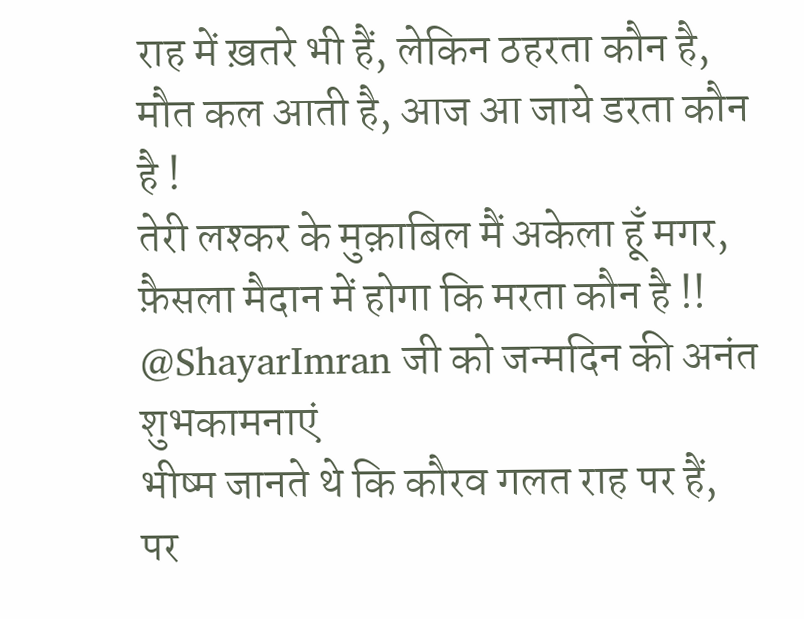राह में ख़तरे भी हैं, लेकिन ठहरता कौन है,
मौत कल आती है, आज आ जाये डरता कौन है !
तेरी लश्कर के मुक़ाबिल मैं अकेला हूँ मगर,
फ़ैसला मैदान में होगा कि मरता कौन है !!
@ShayarImran जी को जन्मदिन की अनंत शुभकामनाएं
भीष्म जानते थे कि कौरव गलत राह पर हैं,
पर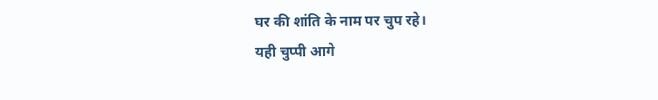घर की शांति के नाम पर चुप रहे।
यही चुप्पी आगे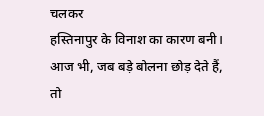चलकर
हस्तिनापुर के विनाश का कारण बनी।
आज भी, जब बड़े बोलना छोड़ देते हैं,
तो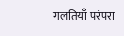गलतियाँ परंपरा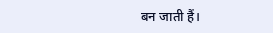बन जाती हैं।